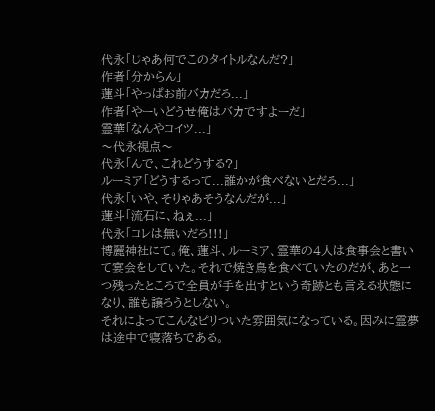代永「じゃあ何でこのタイトルなんだ?」
作者「分からん」
蓮斗「やっぱお前バカだろ...」
作者「やーいどうせ俺はバカですよーだ」
霊華「なんやコイツ...」
〜代永視点〜
代永「んで、これどうする?」
ルーミア「どうするって...誰かが食べないとだろ...」
代永「いや、そりゃあそうなんだが...」
蓮斗「流石に、ねぇ...」
代永「コレは無いだろ!!!」
博麗神社にて。俺、蓮斗、ルーミア、霊華の4人は食事会と書いて宴会をしていた。それで焼き鳥を食べていたのだが、あと一つ残ったところで全員が手を出すという奇跡とも言える状態になり、誰も譲ろうとしない。
それによってこんなピリついた雰囲気になっている。因みに霊夢は途中で寝落ちである。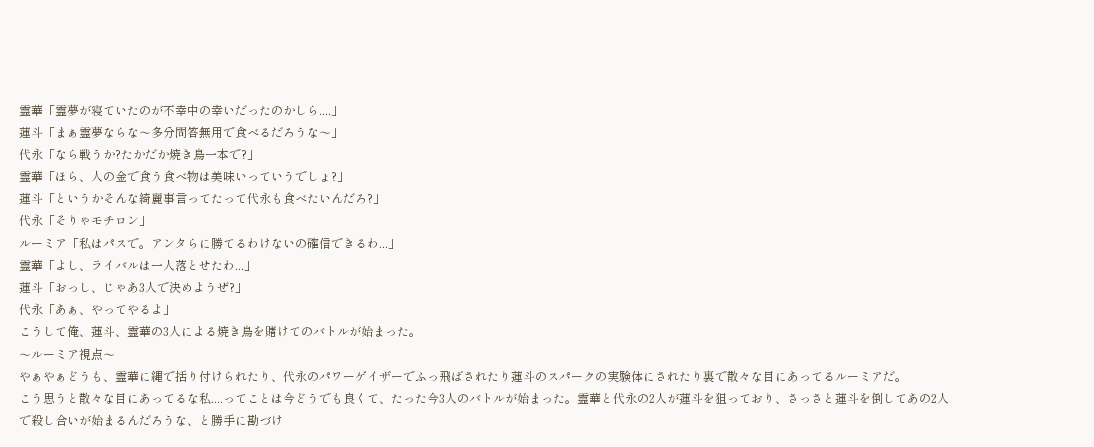霊華「霊夢が寝ていたのが不幸中の幸いだったのかしら....」
蓮斗「まぁ霊夢ならな〜多分問答無用で食べるだろうな〜」
代永「なら戦うか?たかだか焼き鳥一本で?」
霊華「ほら、人の金で食う食べ物は美味いっていうでしょ?」
蓮斗「というかそんな綺麗事言ってたって代永も食べたいんだろ?」
代永「そりゃモチロン」
ルーミア「私はパスで。アンタらに勝てるわけないの確信できるわ...」
霊華「よし、ライバルは一人落とせたわ...」
蓮斗「おっし、じゃあ3人で決めようぜ?」
代永「あぁ、やってやるよ」
こうして俺、蓮斗、霊華の3人による焼き鳥を賭けてのバトルが始まった。
〜ルーミア視点〜
やぁやぁどうも、霊華に縄で括り付けられたり、代永のパワーゲイザーでふっ飛ばされたり蓮斗のスパークの実験体にされたり裏で散々な目にあってるルーミアだ。
こう思うと散々な目にあってるな私....ってことは今どうでも良くて、たった今3人のバトルが始まった。霊華と代永の2人が蓮斗を狙っており、さっさと蓮斗を倒してあの2人で殺し合いが始まるんだろうな、と勝手に勘づけ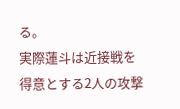る。
実際蓮斗は近接戦を得意とする2人の攻撃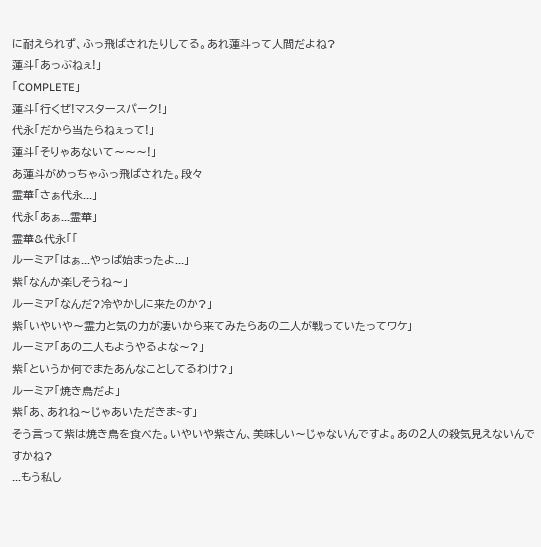に耐えられず、ふっ飛ばされたりしてる。あれ蓮斗って人間だよね?
蓮斗「あっぶねぇ!」
「COMPLETE」
蓮斗「行くぜ!マスタースパーク!」
代永「だから当たらねぇって!」
蓮斗「そりゃあないて〜〜〜!」
あ蓮斗がめっちゃふっ飛ばされた。段々
霊華「さぁ代永...」
代永「あぁ...霊華」
霊華&代永「「
ルーミア「はぁ...やっぱ始まったよ...」
紫「なんか楽しそうね〜」
ルーミア「なんだ?冷やかしに来たのか?」
紫「いやいや〜霊力と気の力が凄いから来てみたらあの二人が戦っていたってワケ」
ルーミア「あの二人もようやるよな〜?」
紫「というか何でまたあんなことしてるわけ?」
ルーミア「焼き鳥だよ」
紫「あ、あれね〜じゃあいただきま~す」
そう言って紫は焼き鳥を食べた。いやいや紫さん、美味しい〜じゃないんですよ。あの2人の殺気見えないんですかね?
...もう私し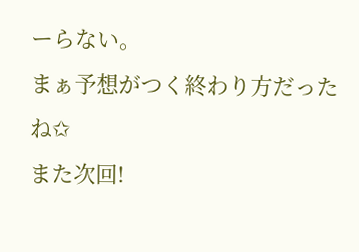ーらない。
まぁ予想がつく終わり方だったね✩
また次回!